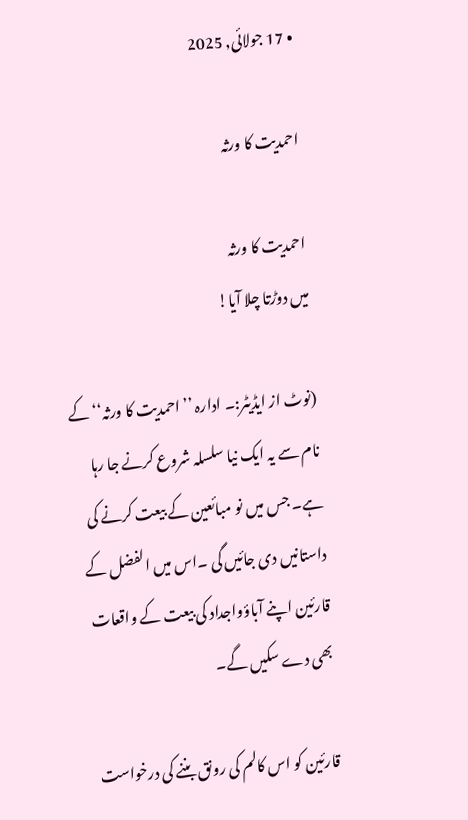• 17 جولائی, 2025

احمدیت کا ورثہ

احمدیت کا ورثہ
میں دوڑتا چلا آیا!

(نوٹ از ایڈیٹر:۔ ادارہ ’’احمدیت کا ورثہ‘‘ کے نام سے یہ ایک نیا سلسلہ شروع کرنے جا رہا ہے۔ جس میں نو مبائعین کے بیعت کرنے کی داستانیں دی جائیں گی ۔اس میں الفضل کے قارئین اپنے آباؤواجداد کی بیعت کے واقعات بھی دے سکیں گے۔

قارئین کو اس کالم کی رونق بننے کی درخواست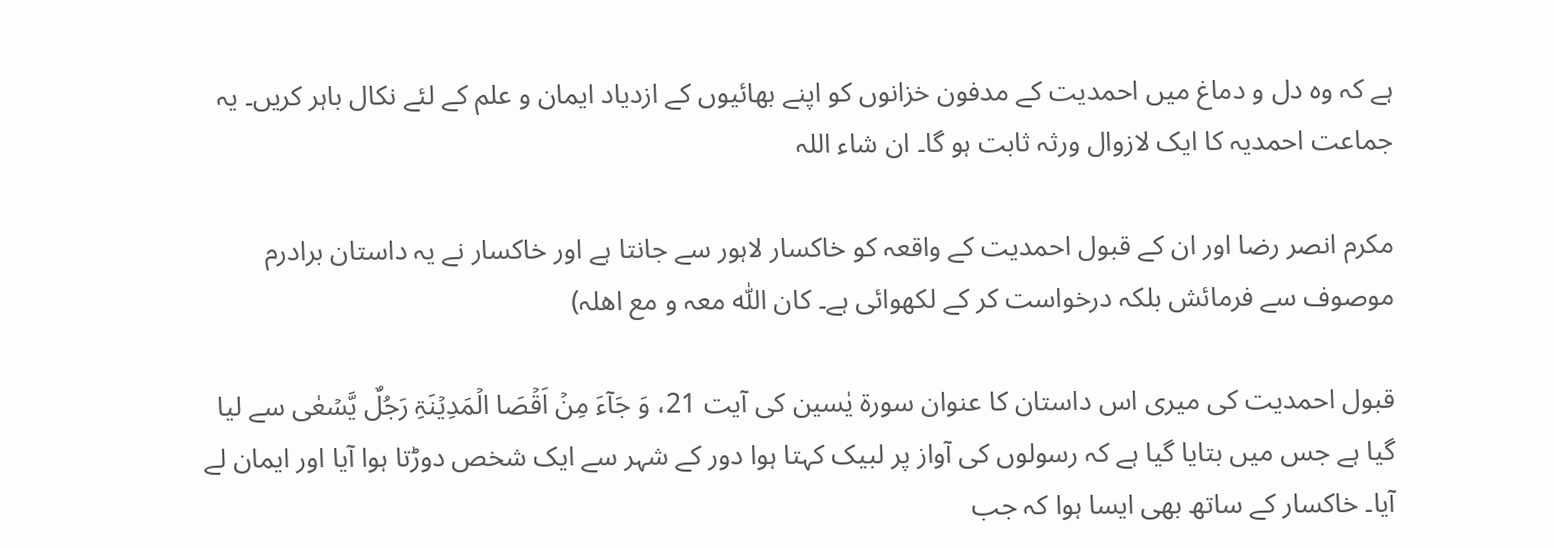ہے کہ وہ دل و دماغ میں احمدیت کے مدفون خزانوں کو اپنے بھائیوں کے ازدیاد ایمان و علم کے لئے نکال باہر کریں۔ یہ جماعت احمدیہ کا ایک لازوال ورثہ ثابت ہو گا۔ ان شاء اللہ

مکرم انصر رضا اور ان کے قبول احمدیت کے واقعہ کو خاکسار لاہور سے جانتا ہے اور خاکسار نے یہ داستان برادرم موصوف سے فرمائش بلکہ درخواست کر کے لکھوائی ہے۔ کان اللّٰہ معہ و مع اھلہ)

قبول احمدیت کی میری اس داستان کا عنوان سورۃ یٰسین کی آیت 21، وَ جَآءَ مِنۡ اَقۡصَا الۡمَدِیۡنَۃِ رَجُلٌ یَّسۡعٰی سے لیا گیا ہے جس میں بتایا گیا ہے کہ رسولوں کی آواز پر لبیک کہتا ہوا دور کے شہر سے ایک شخص دوڑتا ہوا آیا اور ایمان لے آیا۔ خاکسار کے ساتھ بھی ایسا ہوا کہ جب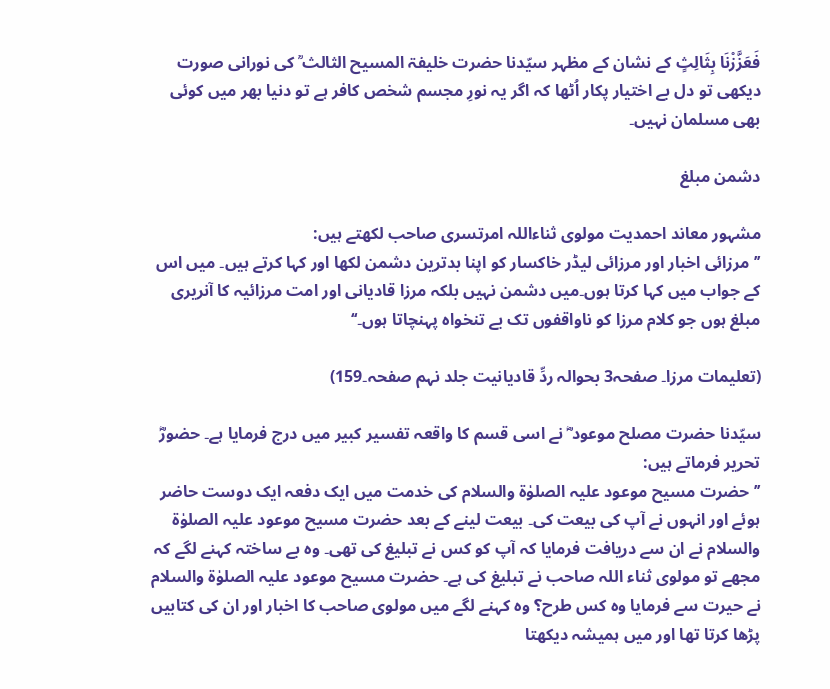فَعَزَّزْنَا بِثَالِثٍ کے نشان کے مظہر سیّدنا حضرت خلیفۃ المسیح الثالث ؒ کی نورانی صورت دیکھی تو دل بے اختیار پکار اُٹھا کہ اگر یہ نورِ مجسم شخص کافر ہے تو دنیا بھر میں کوئی بھی مسلمان نہیں۔

دشمن مبلغ

مشہور معاند احمدیت مولوی ثناءاللہ امرتسری صاحب لکھتے ہیں:
’’مرزائی اخبار اور مرزائی لیڈر خاکسار کو اپنا بدترین دشمن لکھا اور کہا کرتے ہیں۔ میں اس کے جواب میں کہا کرتا ہوں۔میں دشمن نہیں بلکہ مرزا قادیانی اور امت مرزائیہ کا آنریری مبلغ ہوں جو کلام مرزا کو ناواقفوں تک بے تنخواہ پہنچاتا ہوں۔‘‘

(تعلیمات مرزا۔ صفحہ3 بحوالہ ردِّ قادیانیت جلد نہم صفحہ۔159)

سیّدنا حضرت مصلح موعود ؓ نے اسی قسم کا واقعہ تفسیر کبیر میں درج فرمایا ہے۔ حضورؓ تحریر فرماتے ہیں:
’’حضرت مسیح موعود علیہ الصلوٰۃ والسلام کی خدمت میں ایک دفعہ ایک دوست حاضر ہوئے اور انہوں نے آپ کی بیعت کی۔ بیعت لینے کے بعد حضرت مسیح موعود علیہ الصلوٰۃ والسلام نے ان سے دریافت فرمایا کہ آپ کو کس نے تبلیغ کی تھی۔ وہ بے ساختہ کہنے لگے کہ مجھے تو مولوی ثناء اللہ صاحب نے تبلیغ کی ہے۔ حضرت مسیح موعود علیہ الصلوٰۃ والسلام نے حیرت سے فرمایا وہ کس طرح؟ وہ کہنے لگے میں مولوی صاحب کا اخبار اور ان کی کتابیں پڑھا کرتا تھا اور میں ہمیشہ دیکھتا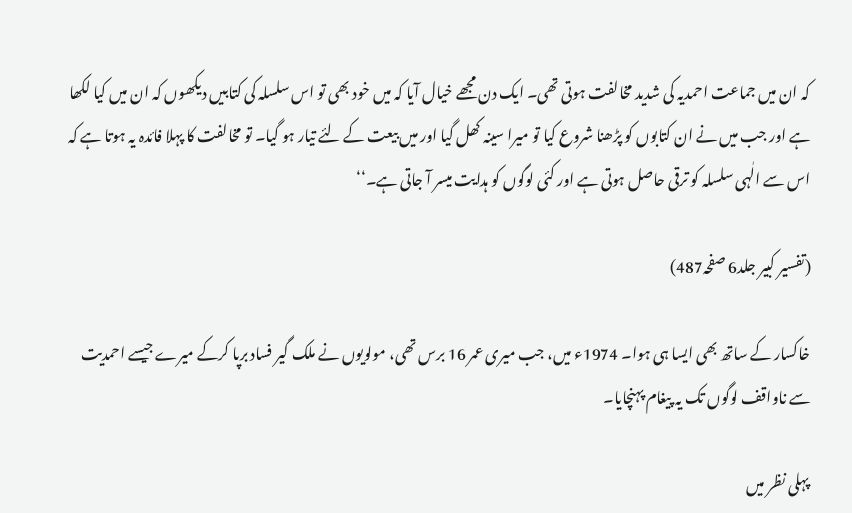کہ ان میں جماعت احمدیہ کی شدید مخالفت ہوتی تھی۔ ایک دن مجھے خیال آیا کہ میں خود بھی تو اس سلسلہ کی کتابیں دیکھوں کہ ان میں کیا لکھا ہے اور جب میں نے ان کتابوں کو پڑھنا شروع کیا تو میرا سینہ کھل گیا اور میں بیعت کے لئے تیار ہو گیا۔ تو مخالفت کا پہلا فائدہ یہ ہوتا ہے کہ اس سے الٰہی سلسلہ کو ترقی حاصل ہوتی ہے اور کئی لوگوں کو ہدایت میسر آ جاتی ہے۔‘‘

(تفسیر کبیر جلد6 صفحہ487)

خاکسار کے ساتھ بھی ایسا ہی ہوا۔ 1974ء میں، جب میری عمر 16 برس تھی، مولویوں نے ملک گیر فساد برپا کرکے میرے جیسے احمدیت سے ناواقف لوگوں تک یہ پیغام پہنچایا۔

پہلی نظر میں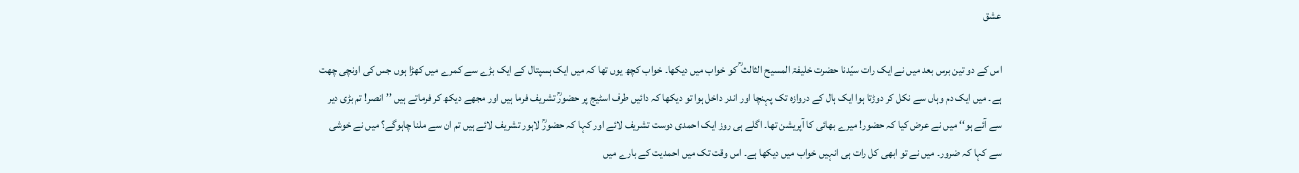عشق

اس کے دو تین برس بعد میں نے ایک رات سیّدنا حضرت خلیفۃ المسیح الثالث ؒ کو خواب میں دیکھا۔ خواب کچھ یوں تھا کہ میں ایک ہسپتال کے ایک بڑے سے کمرے میں کھڑا ہوں جس کی اونچی چھت ہے۔ میں ایک دم وہاں سے نکل کر دوڑتا ہوا ایک ہال کے دروازہ تک پہنچا اور اندر داخل ہوا تو دیکھا کہ دائیں طرف اسٹیج پر حضورؒ تشریف فرما ہیں اور مجھے دیکھ کر فرماتے ہیں ’’انصر! تم بڑی دیر سے آئے ہو‘‘ میں نے عرض کیا کہ حضور! میرے بھائی کا آپریشن تھا۔ اگلے ہی روز ایک احمدی دوست تشریف لائے اور کہا کہ حضورؒ لاہور تشریف لائے ہیں تم ان سے ملنا چاہوگے؟ میں نے خوشی سے کہا کہ ضرور۔ میں نے تو ابھی کل رات ہی انہیں خواب میں دیکھا ہے۔ اس وقت تک میں احمدیت کے بارے میں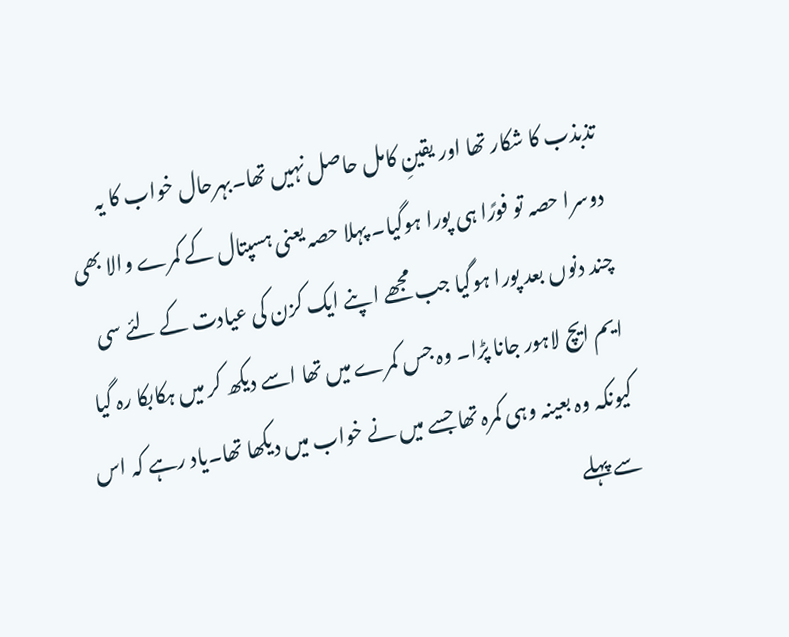تذبذب کا شکار تھا اور یقینِ کامل حاصل نہیں تھا۔بہرحال خواب کا یہ دوسرا حصہ تو فورًا ہی پورا ہوگیا۔ پہلا حصہ یعنی ہسپتال کے کمرے والا بھی چند دنوں بعد پورا ہوگیا جب مجھے اپنے ایک کزن کی عیادت کے لئے سی ایم ایچ لاہور جانا پڑا۔ وہ جس کمرے میں تھا اسے دیکھ کر میں ہکابکا رہ گیا کیونکہ وہ بعینہ وہی کمرہ تھا جسے میں نے خواب میں دیکھا تھا۔یاد رہے کہ اس سے پہلے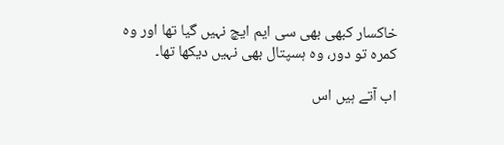خاکسار کبھی بھی سی ایم ایچ نہیں گیا تھا اور وہ کمرہ تو دور، وہ ہسپتال بھی نہیں دیکھا تھا۔

اب آتے ہیں اس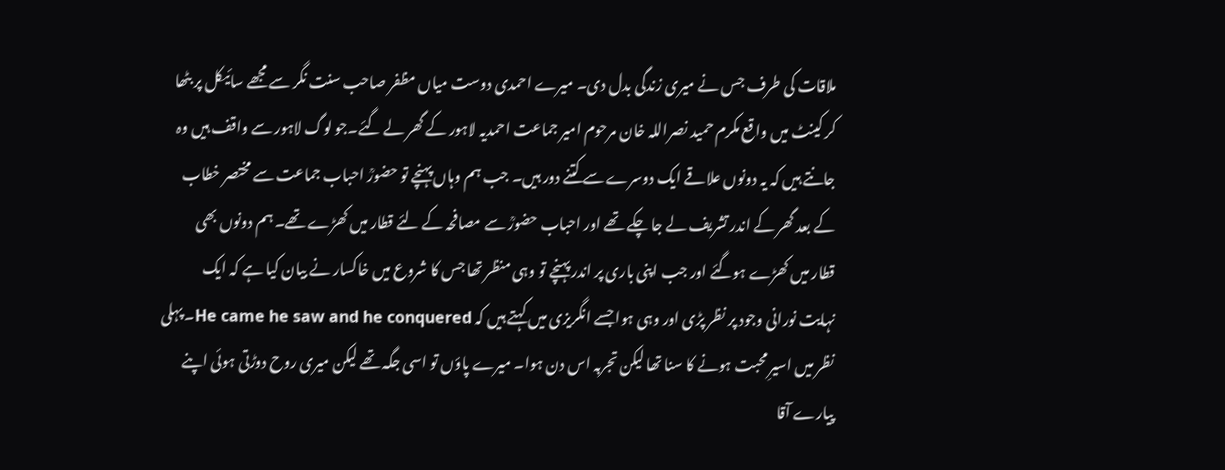ملاقات کی طرف جس نے میری زندگی بدل دی۔ میرے احمدی دوست میاں مظفر صاحب سنت نگر سے مجھے سائیکل پر بٹھا کر کینٹ میں واقع مکرم حمید نصراللہ خان مرحوم امیر جماعت احمدیہ لاہور کے گھر لے گئے۔جو لوگ لاہور سے واقف ہیں وہ جانتے ہیں کہ یہ دونوں علاقے ایک دوسرے سے کتنے دور ہیں۔ جب ہم وہاں پہنچے تو حضورؒ احباب جماعت سے مختصر خطاب کے بعد گھر کے اندر تشریف لے جا چکے تھے اور احباب حضورؒ سے مصافحہ کے لئے قطار میں کھڑے تھے۔ ہم دونوں بھی قطار میں کھڑے ہوگئے اور جب اپنی باری پر اندر پہنچے تو وہی منظر تھا جس کا شروع میں خاکسار نے بیان کیا ہے کہ ایک نہایت نورانی وجود پر نظر پڑی اور وہی ہوا جسے انگریزی میں کہتے ہیں کہ He came he saw and he conquered۔ پہلی نظر میں اسیرِ محبت ہونے کا سنا تھا لیکن تجربہ اس دن ہوا۔ میرے پاؤں تو اسی جگہ تھے لیکن میری روح دوڑتی ہوئی اپنے پیارے آقا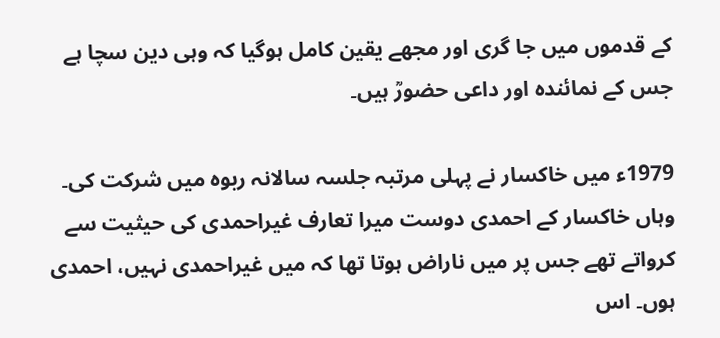کے قدموں میں جا گری اور مجھے یقین کامل ہوگیا کہ وہی دین سچا ہے جس کے نمائندہ اور داعی حضورؒ ہیں۔

1979ء میں خاکسار نے پہلی مرتبہ جلسہ سالانہ ربوہ میں شرکت کی۔ وہاں خاکسار کے احمدی دوست میرا تعارف غیراحمدی کی حیثیت سے کرواتے تھے جس پر میں ناراض ہوتا تھا کہ میں غیراحمدی نہیں، احمدی ہوں۔ اس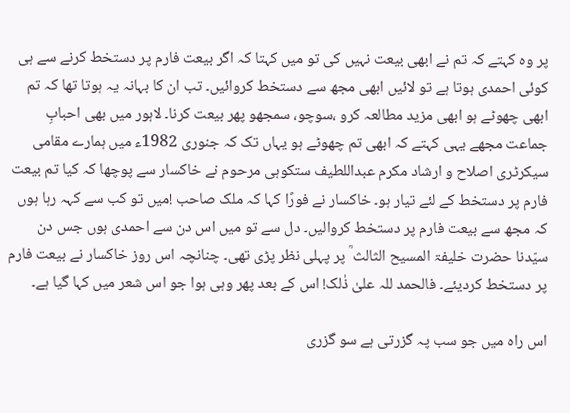پر وہ کہتے کہ تم نے ابھی بیعت نہیں کی تو میں کہتا کہ اگر بیعت فارم پر دستخط کرنے سے ہی کوئی احمدی ہوتا ہے تو لائیں ابھی مجھ سے دستخط کروائیں۔ تب ان کا بہانہ یہ ہوتا تھا کہ تم ابھی چھوٹے ہو ابھی مزید مطالعہ کرو ،سوچو، سمجھو پھر بیعت کرنا۔ لاہور میں بھی احبابِ جماعت مجھے یہی کہتے کہ ابھی تم چھوٹے ہو یہاں تک کہ جنوری 1982ء میں ہمارے مقامی سیکرٹری اصلاح و ارشاد مکرم عبداللطیف ستکوہی مرحوم نے خاکسار سے پوچھا کہ کیا تم بیعت فارم پر دستخط کے لئے تیار ہو۔ خاکسار نے فورًا کہا کہ ملک صاحب !میں تو کب سے کہہ رہا ہوں کہ مجھ سے بیعت فارم پر دستخط کروالیں۔ دل سے تو میں اس دن سے احمدی ہوں جس دن سیّدنا حضرت خلیفۃ المسیح الثالث ؒ پر پہلی نظر پڑی تھی۔ چنانچہ اس روز خاکسار نے بیعت فارم پر دستخط کردیئے۔ فالحمد للہ علیٰ ذٰلک! اس کے بعد پھر وہی ہوا جو اس شعر میں کہا گیا ہے۔

اس راہ میں جو سب پہ گزرتی ہے سو گزری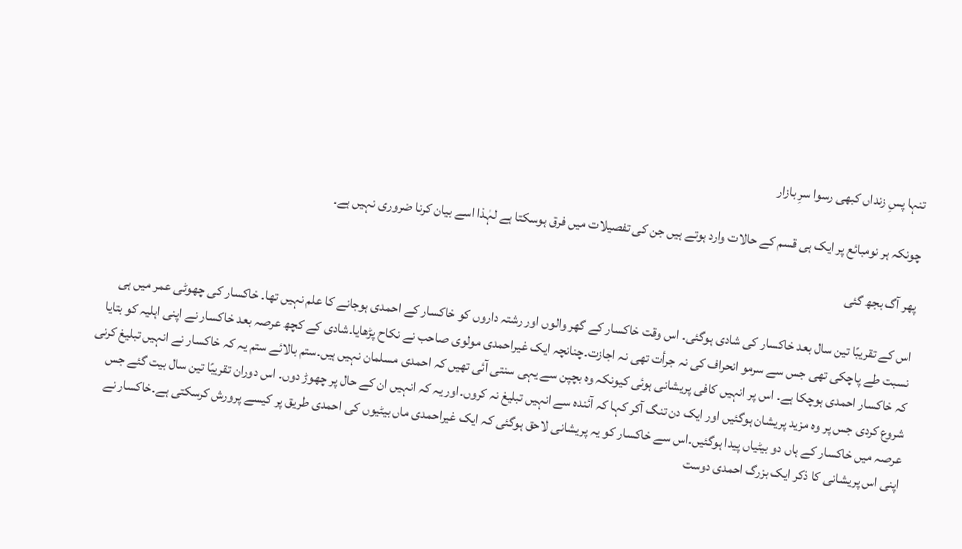تنہا پسِ زنداں کبھی رسوا سرِ بازار

چونکہ ہر نومبائع پر ایک ہی قسم کے حالات وارد ہوتے ہیں جن کی تفصیلات میں فرق ہوسکتا ہے لہٰذا اسے بیان کرنا ضروری نہیں ہے۔

پھر آگ بجھ گئی

اس کے تقریبًا تین سال بعد خاکسار کی شادی ہوگئی۔ اس وقت خاکسار کے گھر والوں اور رشتہ داروں کو خاکسار کے احمدی ہوجانے کا علم نہیں تھا۔ خاکسار کی چھوٹی عمر میں ہی نسبت طے پاچکی تھی جس سے سرمو انحراف کی نہ جرأت تھی نہ اجازت۔چنانچہ ایک غیراحمدی مولوی صاحب نے نکاح پڑھایا۔شادی کے کچھ عرصہ بعد خاکسار نے اپنی اہلیہ کو بتایا کہ خاکسار احمدی ہوچکا ہے۔ اس پر انہیں کافی پریشانی ہوئی کیونکہ وہ بچپن سے یہی سنتی آئی تھیں کہ احمدی مسلمان نہیں ہیں۔ستم بالائے ستم یہ کہ خاکسار نے انہیں تبلیغ کرنی شروع کردی جس پر وہ مزید پریشان ہوگئیں اور ایک دن تنگ آکر کہا کہ آئندہ سے انہیں تبلیغ نہ کروں۔اور یہ کہ انہیں ان کے حال پر چھوڑ دوں۔ اس دوران تقریبًا تین سال بیت گئے جس عرصہ میں خاکسار کے ہاں دو بیٹیاں پیدا ہوگئیں۔اس سے خاکسار کو یہ پریشانی لاحق ہوگئی کہ ایک غیراحمدی ماں بیٹیوں کی احمدی طریق پر کیسے پرورش کرسکتی ہے۔خاکسار نے اپنی اس پریشانی کا ذکر ایک بزرگ احمدی دوست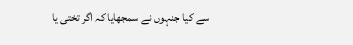سے کیا جنہوں نے سمجھایا کہ اگر تختی یا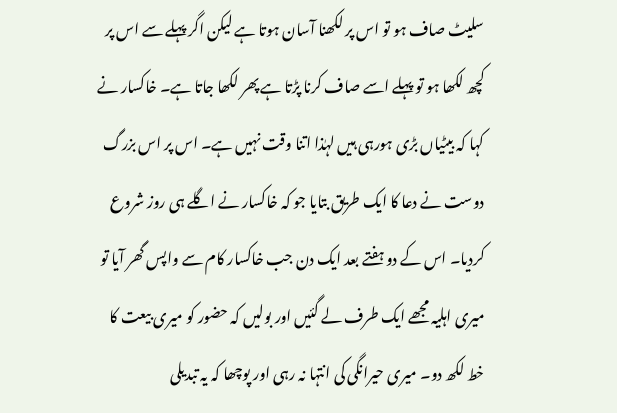سلیٹ صاف ہو تو اس پر لکھنا آسان ہوتا ہے لیکن اگر پہلے سے اس پر کچھ لکھا ہو تو پہلے اسے صاف کرنا پڑتا ہے پھر لکھا جاتا ہے۔ خاکسار نے کہا کہ بیٹیاں بڑی ہورہی ہیں لہٰذا اتنا وقت نہیں ہے۔ اس پر اس بزرگ دوست نے دعا کا ایک طریق بتایا جو کہ خاکسار نے اگلے ہی روز شروع کردیا۔ اس کے دو ہفتے بعد ایک دن جب خاکسار کام سے واپس گھر آیا تو میری اہلیہ مجھے ایک طرف لے گئیں اور بولیں کہ حضور کو میری بیعت کا خط لکھ دو۔ میری حیرانگی کی انتہا نہ رہی اور پوچھا کہ یہ تبدیلی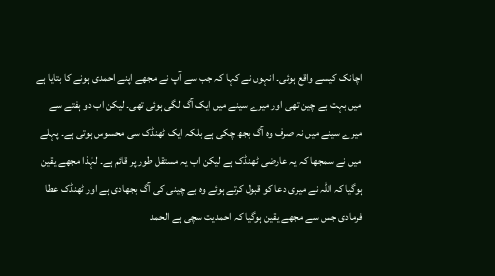اچانک کیسے واقع ہوئی۔ انہوں نے کہا کہ جب سے آپ نے مجھے اپنے احمدی ہونے کا بتایا ہے میں بہت بے چین تھی اور میرے سینے میں ایک آگ لگی ہوئی تھی۔ لیکن اب دو ہفتے سے میرے سینے میں نہ صرف وہ آگ بجھ چکی ہے بلکہ ایک ٹھنڈک سی محسوس ہوتی ہے۔ پہلے میں نے سمجھا کہ یہ عارضی ٹھنڈک ہے لیکن اب یہ مستقل طور پر قائم ہے۔ لہٰذا مجھے یقین ہوگیا کہ اللہ نے میری دعا کو قبول کرتے ہوئے وہ بے چینی کی آگ بجھادی ہے اور ٹھنڈک عطا فرمادی جس سے مجھے یقین ہوگیا کہ احمدیت سچی ہے الحمد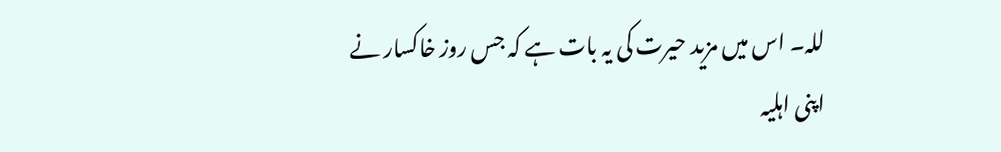للہ۔ اس میں مزید حیرت کی یہ بات ہے کہ جس روز خاکسار نے اپنی اہلیہ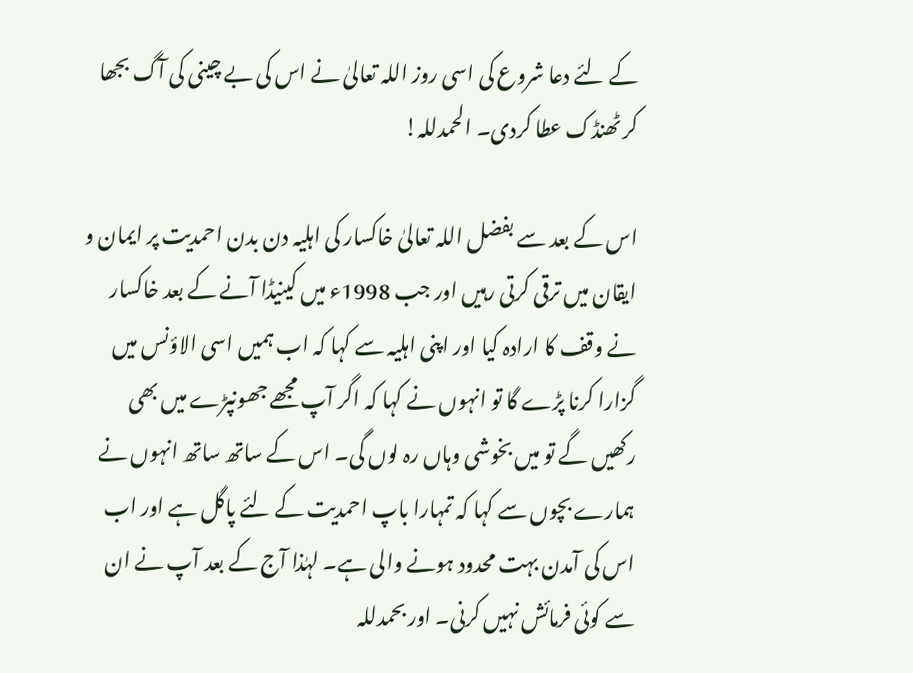کے لئے دعا شروع کی اسی روز اللہ تعالیٰ نے اس کی بے چینی کی آگ بجھا کر ٹھنڈک عطا کردی۔ الحمدللہ!

اس کے بعد سے بفضل اللہ تعالیٰ خاکسار کی اہلیہ دن بدن احمدیت پر ایمان و ایقان میں ترقی کرتی رہیں اور جب 1998ء میں کینیڈا آنے کے بعد خاکسار نے وقف کا ارادہ کیا اور اپنی اہلیہ سے کہا کہ اب ہمیں اسی الاؤنس میں گزارا کرنا پڑے گا تو انہوں نے کہا کہ اگر آپ مجھے جھونپڑے میں بھی رکھیں گے تو میں بخوشی وہاں رہ لوں گی۔ اس کے ساتھ ساتھ انہوں نے ہمارے بچوں سے کہا کہ تمہارا باپ احمدیت کے لئے پاگل ہے اور اب اس کی آمدن بہت محدود ہونے والی ہے۔ لہٰذا آج کے بعد آپ نے ان سے کوئی فرمائش نہیں کرنی۔ اور بحمدللہ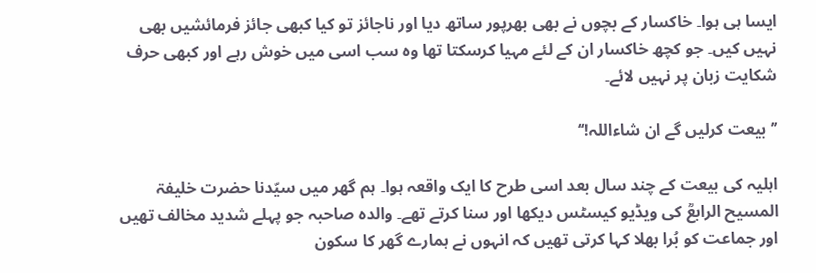ایسا ہی ہوا۔ خاکسار کے بچوں نے بھی بھرپور ساتھ دیا اور ناجائز تو کیا کبھی جائز فرمائشیں بھی نہیں کیں۔ جو کچھ خاکسار ان کے لئے مہیا کرسکتا تھا وہ سب اسی میں خوش رہے اور کبھی حرف شکایت زبان پر نہیں لائے۔

’’بیعت کرلیں گے ان شاءاللہ!‘‘

اہلیہ کی بیعت کے چند سال بعد اسی طرح کا ایک واقعہ ہوا۔ ہم گھر میں سیّدنا حضرت خلیفۃ المسیح الرابعؒ کی ویڈیو کیسٹس دیکھا اور سنا کرتے تھے۔ والدہ صاحبہ جو پہلے شدید مخالف تھیں اور جماعت کو بُرا بھلا کہا کرتی تھیں کہ انہوں نے ہمارے گھر کا سکون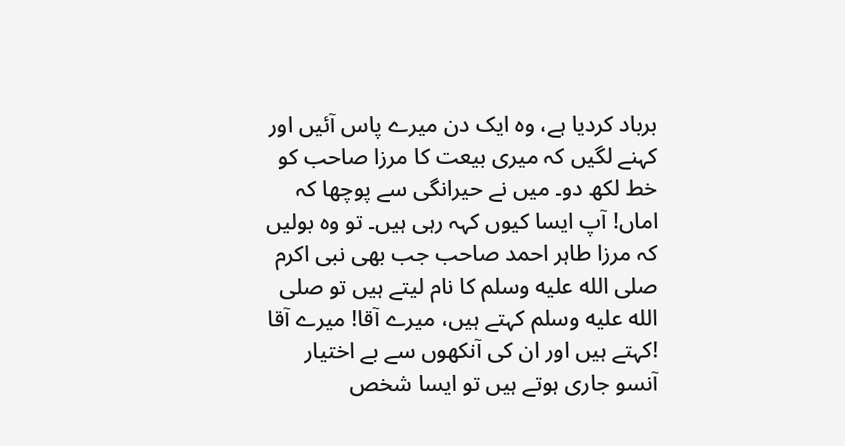برباد کردیا ہے، وہ ایک دن میرے پاس آئیں اور کہنے لگیں کہ میری بیعت کا مرزا صاحب کو خط لکھ دو۔ میں نے حیرانگی سے پوچھا کہ اماں! آپ ایسا کیوں کہہ رہی ہیں۔ تو وہ بولیں کہ مرزا طاہر احمد صاحب جب بھی نبی اکرم صلى الله عليه وسلم کا نام لیتے ہیں تو صلى الله عليه وسلم کہتے ہیں، میرے آقا! میرے آقا !کہتے ہیں اور ان کی آنکھوں سے بے اختیار آنسو جاری ہوتے ہیں تو ایسا شخص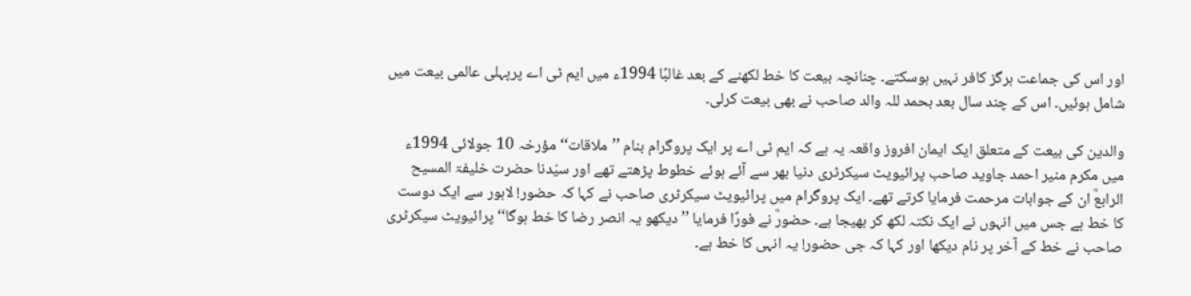اور اس کی جماعت ہرگز کافر نہیں ہوسکتے۔ چنانچہ بیعت کا خط لکھنے کے بعد غالبًا 1994ء میں ایم ٹی اے پرپہلی عالمی بیعت میں شامل ہوئیں۔ اس کے چند سال بعد بحمد للہ والد صاحب نے بھی بیعت کرلی۔

والدین کی بیعت کے متعلق ایک ایمان افروز واقعہ یہ ہے کہ ایم ٹی اے پر ایک پروگرام بنام ’’ملاقات‘‘ مؤرخہ 10 جولائی 1994ء میں مکرم منیر احمد جاوید صاحب پرائیویٹ سیکرٹری دنیا بھر سے آئے ہوئے خطوط پڑھتے تھے اور سیّدنا حضرت خلیفۃ المسیح الرابعؒ ان کے جوابات مرحمت فرمایا کرتے تھے۔ ایک پروگرام میں پرائیویٹ سیکرٹری صاحب نے کہا کہ حضور! لاہور سے ایک دوست کا خط ہے جس میں انہوں نے ایک نکتہ لکھ کر بھیجا ہے۔ حضورؒ نے فورًا فرمایا ’’دیکھو یہ انصر رضا کا خط ہوگا‘‘ پرائیویٹ سیکرٹری صاحب نے خط کے آخر پر نام دیکھا اور کہا کہ جی حضور! یہ انہی کا خط ہے۔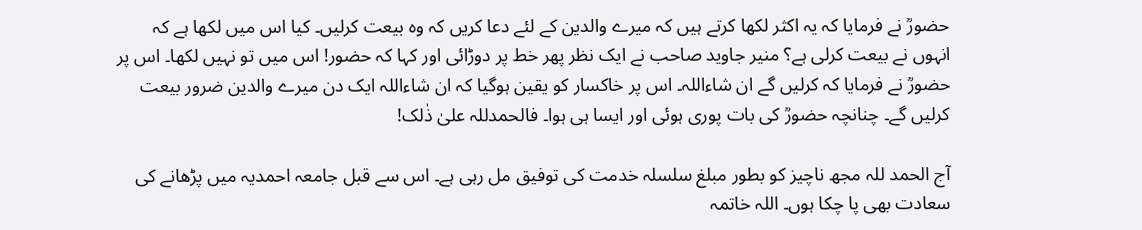حضورؒ نے فرمایا کہ یہ اکثر لکھا کرتے ہیں کہ میرے والدین کے لئے دعا کریں کہ وہ بیعت کرلیں۔ کیا اس میں لکھا ہے کہ انہوں نے بیعت کرلی ہے؟ منیر جاوید صاحب نے ایک نظر پھر خط پر دوڑائی اور کہا کہ حضور! اس میں تو نہیں لکھا۔ اس پر حضورؒ نے فرمایا کہ کرلیں گے ان شاءاللہ۔ اس پر خاکسار کو یقین ہوگیا کہ ان شاءاللہ ایک دن میرے والدین ضرور بیعت کرلیں گے۔ چنانچہ حضورؒ کی بات پوری ہوئی اور ایسا ہی ہوا۔ فالحمدللہ علیٰ ذٰلک!

آج الحمد للہ مجھ ناچیز کو بطور مبلغ سلسلہ خدمت کی توفیق مل رہی ہے۔ اس سے قبل جامعہ احمدیہ میں پڑھانے کی سعادت بھی پا چکا ہوں۔ اللہ خاتمہ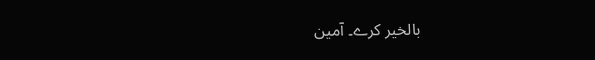بالخیر کرے۔ آمین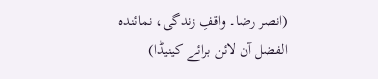(انصر رضا۔ واقفِ زندگی، نمائندہ الفضل آن لائن برائے کینیڈا)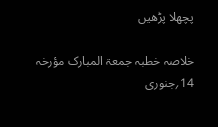پچھلا پڑھیں

خلاصہ خطبہ جمعۃ المبارک مؤرخہ 14؍جنوری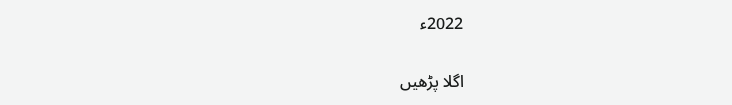2022ء

اگلا پڑھیں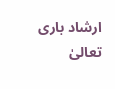ارشاد باری تعالیٰ